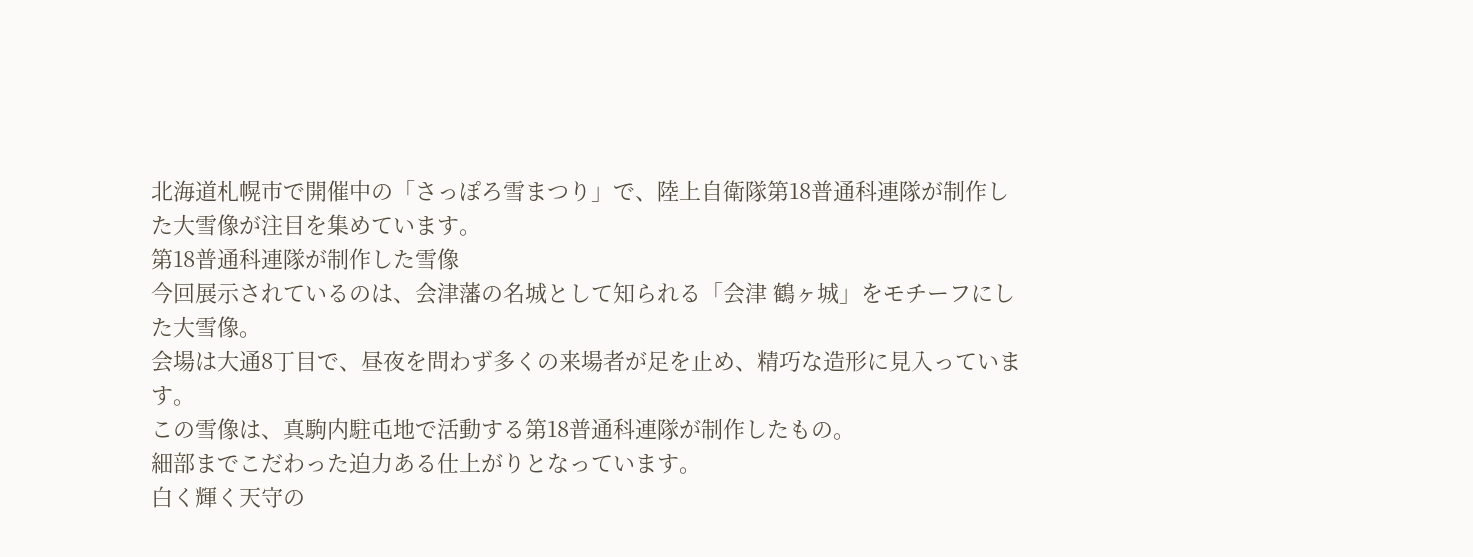北海道札幌市で開催中の「さっぽろ雪まつり」で、陸上自衛隊第18普通科連隊が制作した大雪像が注目を集めています。
第18普通科連隊が制作した雪像
今回展示されているのは、会津藩の名城として知られる「会津 鶴ヶ城」をモチーフにした大雪像。
会場は大通8丁目で、昼夜を問わず多くの来場者が足を止め、精巧な造形に見入っています。
この雪像は、真駒内駐屯地で活動する第18普通科連隊が制作したもの。
細部までこだわった迫力ある仕上がりとなっています。
白く輝く天守の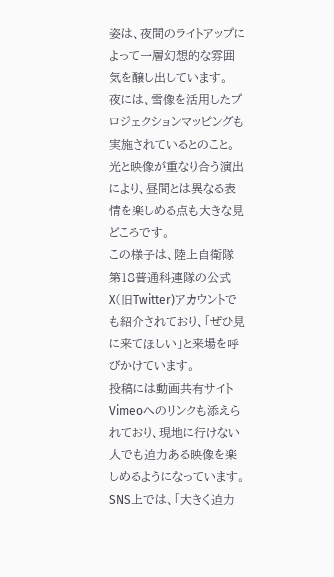姿は、夜間のライトアップによって一層幻想的な雰囲気を醸し出しています。
夜には、雪像を活用したプロジェクションマッピングも実施されているとのこと。
光と映像が重なり合う演出により、昼間とは異なる表情を楽しめる点も大きな見どころです。
この様子は、陸上自衛隊第18普通科連隊の公式X(旧Twitter)アカウントでも紹介されており、「ぜひ見に来てほしい」と来場を呼びかけています。
投稿には動画共有サイトVimeoへのリンクも添えられており、現地に行けない人でも迫力ある映像を楽しめるようになっています。
SNS上では、「大きく迫力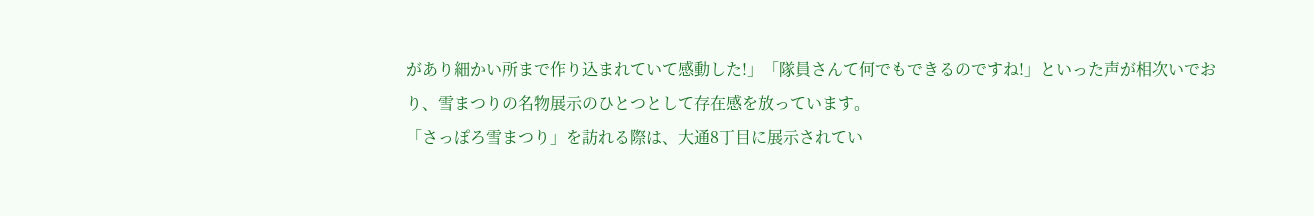があり細かい所まで作り込まれていて感動した!」「隊員さんて何でもできるのですね!」といった声が相次いでおり、雪まつりの名物展示のひとつとして存在感を放っています。
「さっぽろ雪まつり」を訪れる際は、大通8丁目に展示されてい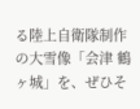る陸上自衛隊制作の大雪像「会津 鶴ヶ城」を、ぜひそ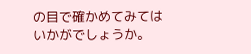の目で確かめてみてはいかがでしょうか。